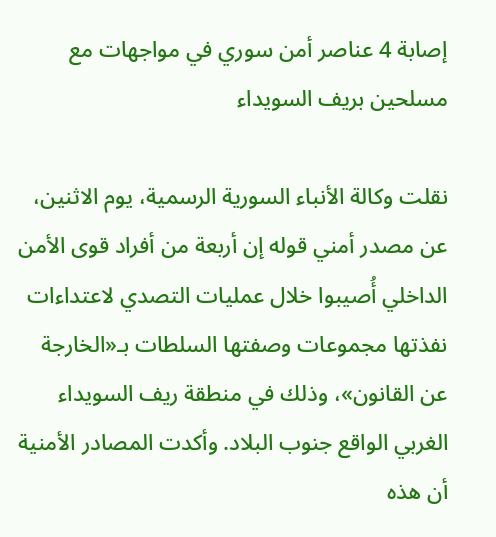إصابة 4 عناصر أمن سوري في مواجهات مع مسلحين بريف السويداء

نقلت وكالة الأنباء السورية الرسمية، يوم الاثنين، عن مصدر أمني قوله إن أربعة من أفراد قوى الأمن الداخلي أُصيبوا خلال عمليات التصدي لاعتداءات نفذتها مجموعات وصفتها السلطات بـ«الخارجة عن القانون»، وذلك في منطقة ريف السويداء الغربي الواقع جنوب البلاد. وأكدت المصادر الأمنية أن هذه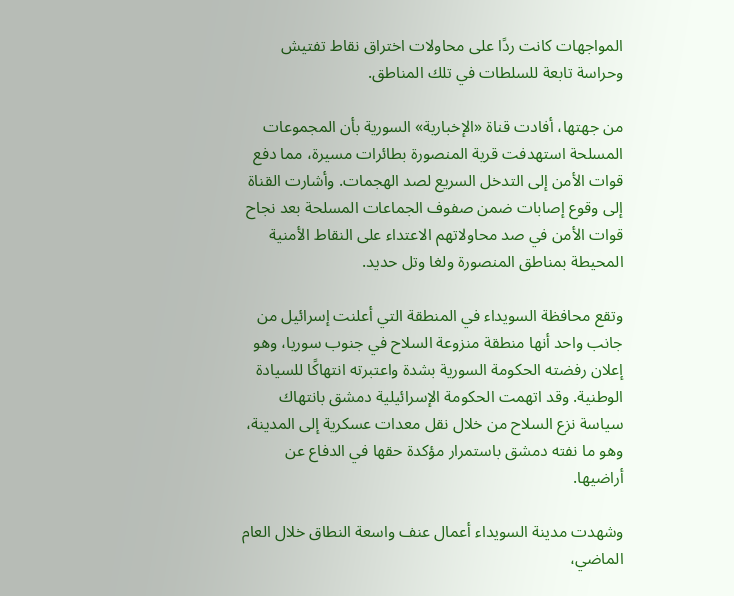المواجهات كانت ردًا على محاولات اختراق نقاط تفتيش وحراسة تابعة للسلطات في تلك المناطق.

من جهتها، أفادت قناة «الإخبارية» السورية بأن المجموعات المسلحة استهدفت قرية المنصورة بطائرات مسيرة، مما دفع قوات الأمن إلى التدخل السريع لصد الهجمات. وأشارت القناة إلى وقوع إصابات ضمن صفوف الجماعات المسلحة بعد نجاح قوات الأمن في صد محاولاتهم الاعتداء على النقاط الأمنية المحيطة بمناطق المنصورة ولغا وتل حديد.

وتقع محافظة السويداء في المنطقة التي أعلنت إسرائيل من جانب واحد أنها منطقة منزوعة السلاح في جنوب سوريا، وهو إعلان رفضته الحكومة السورية بشدة واعتبرته انتهاكًا للسيادة الوطنية. وقد اتهمت الحكومة الإسرائيلية دمشق بانتهاك سياسة نزع السلاح من خلال نقل معدات عسكرية إلى المدينة، وهو ما نفته دمشق باستمرار مؤكدة حقها في الدفاع عن أراضيها.

وشهدت مدينة السويداء أعمال عنف واسعة النطاق خلال العام الماضي،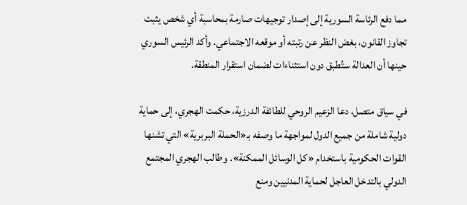مما دفع الرئاسة السورية إلى إصدار توجيهات صارمة بمحاسبة أي شخص يثبت تجاوز القانون، بغض النظر عن رتبته أو موقعه الاجتماعي. وأكد الرئيس السوري حينها أن العدالة ستُطبق دون استثناءات لضمان استقرار المنطقة.

في سياق متصل، دعا الزعيم الروحي للطائفة الدرزية، حكمت الهجري، إلى حماية دولية شاملة من جميع الدول لمواجهة ما وصفه بـ«الحملة البربرية» التي تشنها القوات الحكومية باستخدام «كل الوسائل الممكنة». وطالب الهجري المجتمع الدولي بالتدخل العاجل لحماية المدنيين ومنع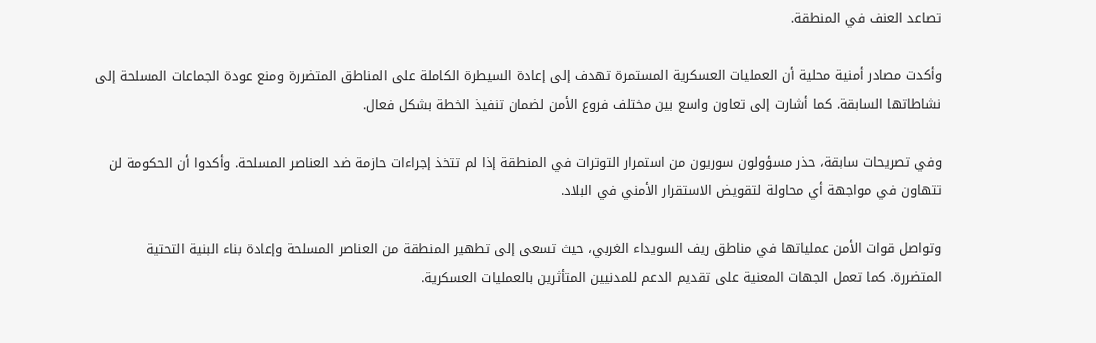تصاعد العنف في المنطقة.

وأكدت مصادر أمنية محلية أن العمليات العسكرية المستمرة تهدف إلى إعادة السيطرة الكاملة على المناطق المتضررة ومنع عودة الجماعات المسلحة إلى نشاطاتها السابقة. كما أشارت إلى تعاون واسع بين مختلف فروع الأمن لضمان تنفيذ الخطة بشكل فعال.

وفي تصريحات سابقة، حذر مسؤولون سوريون من استمرار التوترات في المنطقة إذا لم تتخذ إجراءات حازمة ضد العناصر المسلحة. وأكدوا أن الحكومة لن تتهاون في مواجهة أي محاولة لتقويض الاستقرار الأمني في البلاد.

وتواصل قوات الأمن عملياتها في مناطق ريف السويداء الغربي، حيث تسعى إلى تطهير المنطقة من العناصر المسلحة وإعادة بناء البنية التحتية المتضررة. كما تعمل الجهات المعنية على تقديم الدعم للمدنيين المتأثرين بالعمليات العسكرية.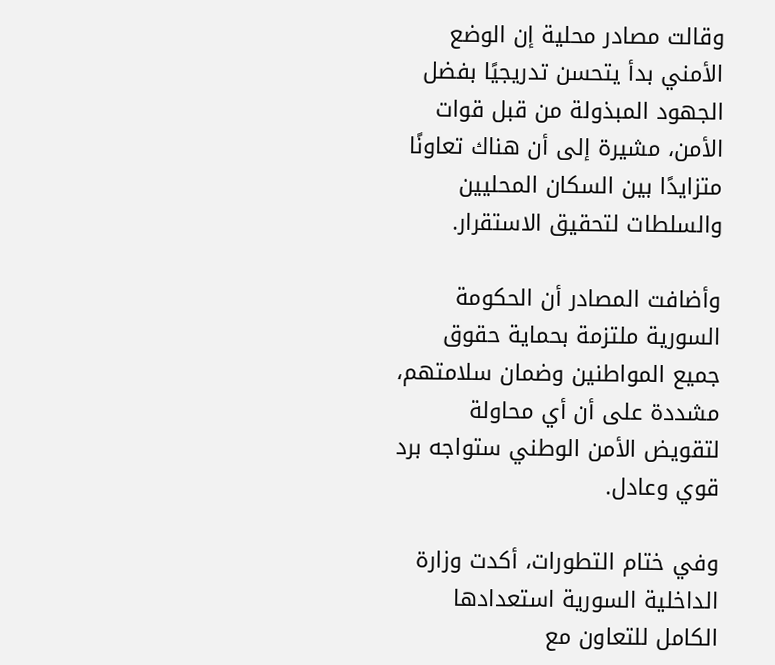وقالت مصادر محلية إن الوضع الأمني بدأ يتحسن تدريجيًا بفضل الجهود المبذولة من قبل قوات الأمن، مشيرة إلى أن هناك تعاونًا متزايدًا بين السكان المحليين والسلطات لتحقيق الاستقرار.

وأضافت المصادر أن الحكومة السورية ملتزمة بحماية حقوق جميع المواطنين وضمان سلامتهم، مشددة على أن أي محاولة لتقويض الأمن الوطني ستواجه برد قوي وعادل.

وفي ختام التطورات، أكدت وزارة الداخلية السورية استعدادها الكامل للتعاون مع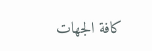كافة الجهات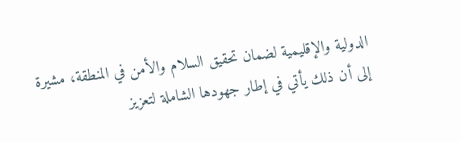الدولية والإقليمية لضمان تحقيق السلام والأمن في المنطقة، مشيرة إلى أن ذلك يأتي في إطار جهودها الشاملة لتعزيز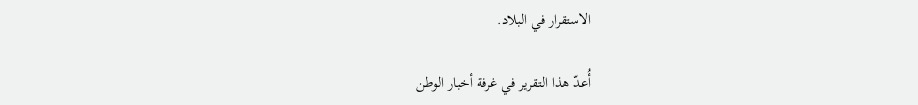الاستقرار في البلاد.

أُعدّ هذا التقرير في غرفة أخبار الوطن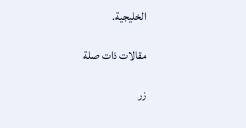الخليجية.

مقالات ذات صلة

زر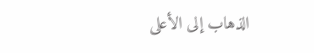الذهاب إلى الأعلى